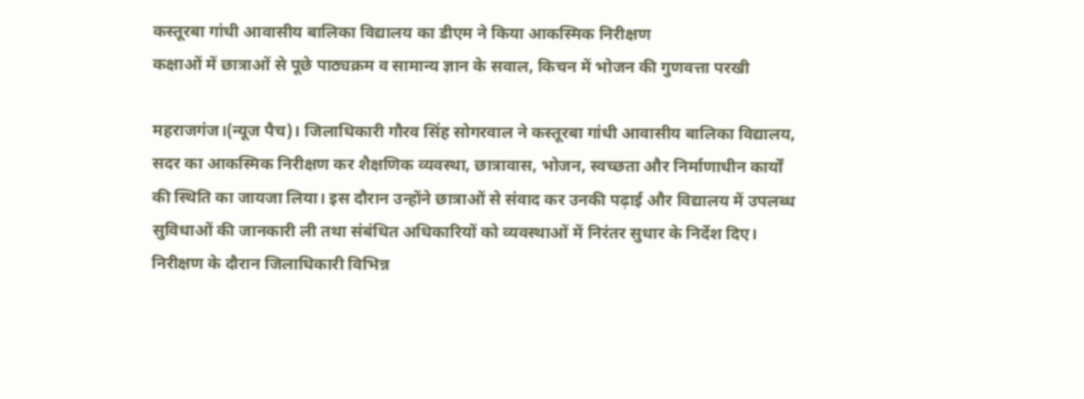कस्तूरबा गांधी आवासीय बालिका विद्यालय का डीएम ने किया आकस्मिक निरीक्षण
कक्षाओं में छात्राओं से पूछे पाठ्यक्रम व सामान्य ज्ञान के सवाल, किचन में भोजन की गुणवत्ता परखी

महराजगंज।(न्यूज पैच)। जिलाधिकारी गौरव सिंह सोगरवाल ने कस्तूरबा गांधी आवासीय बालिका विद्यालय, सदर का आकस्मिक निरीक्षण कर शैक्षणिक व्यवस्था, छात्रावास, भोजन, स्वच्छता और निर्माणाधीन कार्यों की स्थिति का जायजा लिया। इस दौरान उन्होंने छात्राओं से संवाद कर उनकी पढ़ाई और विद्यालय में उपलब्ध सुविधाओं की जानकारी ली तथा संबंधित अधिकारियों को व्यवस्थाओं में निरंतर सुधार के निर्देश दिए।
निरीक्षण के दौरान जिलाधिकारी विभिन्न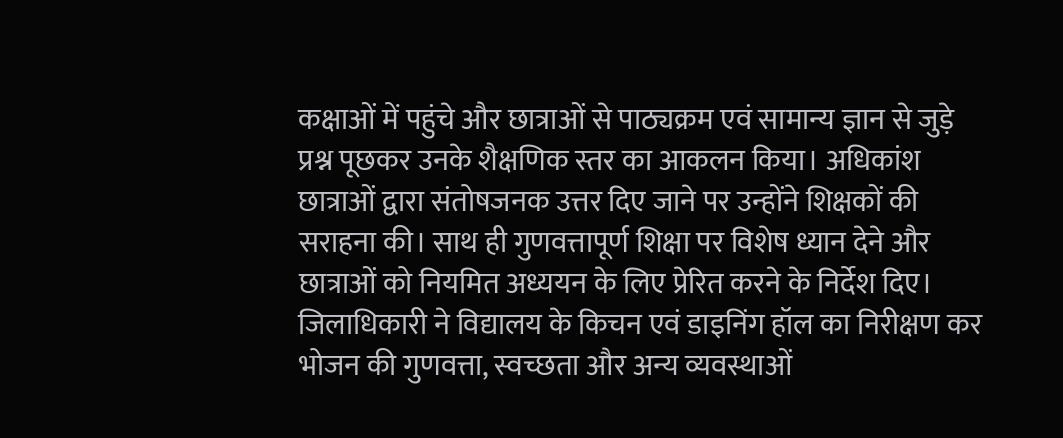कक्षाओं में पहुंचे और छात्राओं से पाठ्यक्रम एवं सामान्य ज्ञान से जुड़े प्रश्न पूछकर उनके शैक्षणिक स्तर का आकलन किया। अधिकांश छात्राओं द्वारा संतोषजनक उत्तर दिए जाने पर उन्होंने शिक्षकों की सराहना की। साथ ही गुणवत्तापूर्ण शिक्षा पर विशेष ध्यान देने और छात्राओं को नियमित अध्ययन के लिए प्रेरित करने के निर्देश दिए।
जिलाधिकारी ने विद्यालय के किचन एवं डाइनिंग हॉल का निरीक्षण कर भोजन की गुणवत्ता, स्वच्छता और अन्य व्यवस्थाओं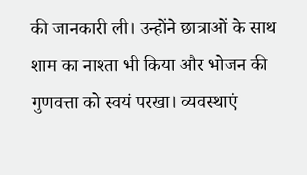की जानकारी ली। उन्होंने छात्राओं के साथ शाम का नाश्ता भी किया और भोजन की गुणवत्ता को स्वयं परखा। व्यवस्थाएं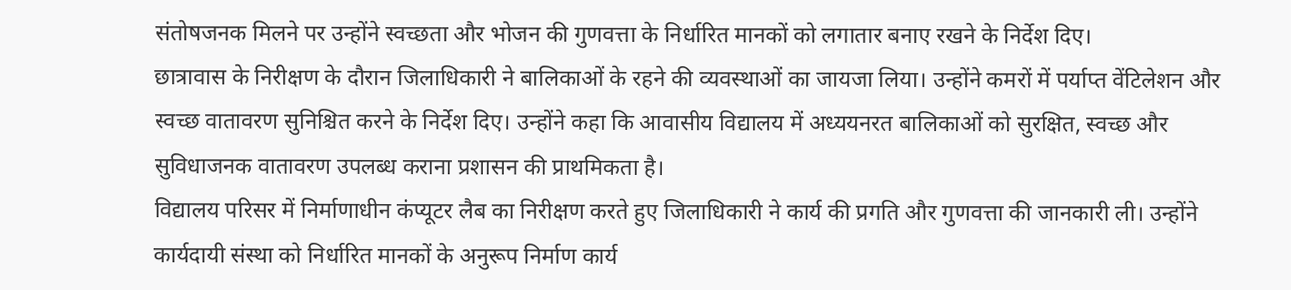संतोषजनक मिलने पर उन्होंने स्वच्छता और भोजन की गुणवत्ता के निर्धारित मानकों को लगातार बनाए रखने के निर्देश दिए।
छात्रावास के निरीक्षण के दौरान जिलाधिकारी ने बालिकाओं के रहने की व्यवस्थाओं का जायजा लिया। उन्होंने कमरों में पर्याप्त वेंटिलेशन और स्वच्छ वातावरण सुनिश्चित करने के निर्देश दिए। उन्होंने कहा कि आवासीय विद्यालय में अध्ययनरत बालिकाओं को सुरक्षित, स्वच्छ और सुविधाजनक वातावरण उपलब्ध कराना प्रशासन की प्राथमिकता है।
विद्यालय परिसर में निर्माणाधीन कंप्यूटर लैब का निरीक्षण करते हुए जिलाधिकारी ने कार्य की प्रगति और गुणवत्ता की जानकारी ली। उन्होंने कार्यदायी संस्था को निर्धारित मानकों के अनुरूप निर्माण कार्य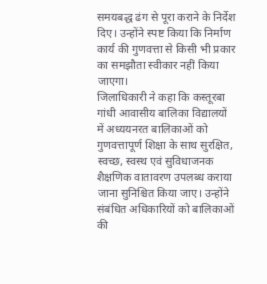समयबद्ध ढंग से पूरा कराने के निर्देश दिए। उन्होंने स्पष्ट किया कि निर्माण कार्य की गुणवत्ता से किसी भी प्रकार का समझौता स्वीकार नहीं किया जाएगा।
जिलाधिकारी ने कहा कि कस्तूरबा गांधी आवासीय बालिका विद्यालयों में अध्ययनरत बालिकाओं को गुणवत्तापूर्ण शिक्षा के साथ सुरक्षित, स्वच्छ, स्वस्थ एवं सुविधाजनक शैक्षणिक वातावरण उपलब्ध कराया जाना सुनिश्चित किया जाए। उन्होंने संबंधित अधिकारियों को बालिकाओं की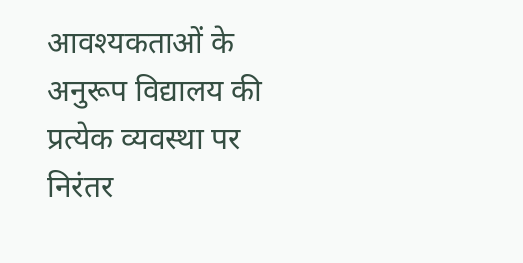आवश्यकताओं के अनुरूप विद्यालय की प्रत्येक व्यवस्था पर निरंतर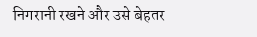निगरानी रखने और उसे बेहतर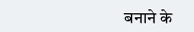बनाने के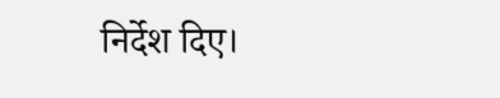निर्देश दिए।